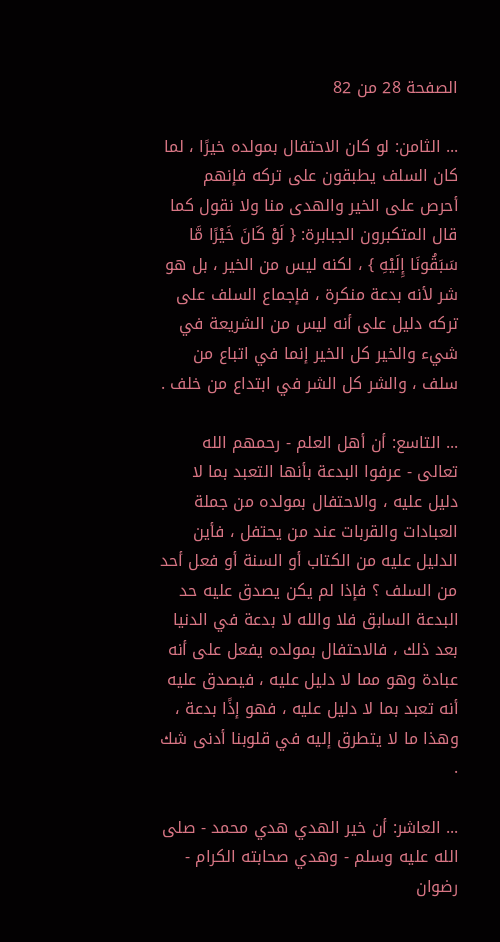الصفحة 28 من 82

... الثامن: لو كان الاحتفال بمولده خيرًا ، لما كان السلف يطبقون على تركه فإنهم أحرص على الخير والهدى منا ولا نقول كما قال المتكبرون الجبابرة: { لَوْ كَانَ خَيْرًا مَّا سَبَقُونَا إِلَيْهِ } ، لكنه ليس من الخير ، بل هو شر لأنه بدعة منكرة ، فإجماع السلف على تركه دليل على أنه ليس من الشريعة في شيء والخير كل الخير إنما في اتباع من سلف ، والشر كل الشر في ابتداع من خلف .

... التاسع: أن أهل العلم - رحمهم الله تعالى - عرفوا البدعة بأنها التعبد بما لا دليل عليه ، والاحتفال بمولده من جملة العبادات والقربات عند من يحتفل ، فأين الدليل عليه من الكتاب أو السنة أو فعل أحد من السلف ؟ فإذا لم يكن يصدق عليه حد البدعة السابق فلا والله لا بدعة في الدنيا بعد ذلك ، فالاحتفال بمولده يفعل على أنه عبادة وهو مما لا دليل عليه ، فيصدق عليه أنه تعبد بما لا دليل عليه ، فهو إذًا بدعة ، وهذا ما لا يتطرق إليه في قلوبنا أدنى شك .

... العاشر: أن خير الهدي هدي محمد - صلى الله عليه وسلم - وهدي صحابته الكرام - رضوان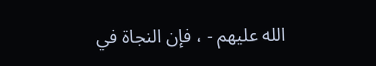الله عليهم - ، فإن النجاة في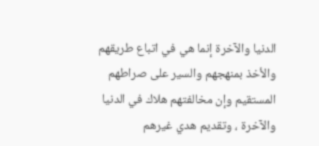الدنيا والآخرة إنما هي في اتباع طريقهم والأخذ بمنهجهم والسير على صراطهم المستقيم وإن مخالفتهم هلاك في الدنيا والآخرة ، وتقديم هدي غيرهم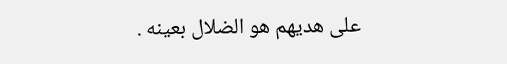على هديهم هو الضلال بعينه .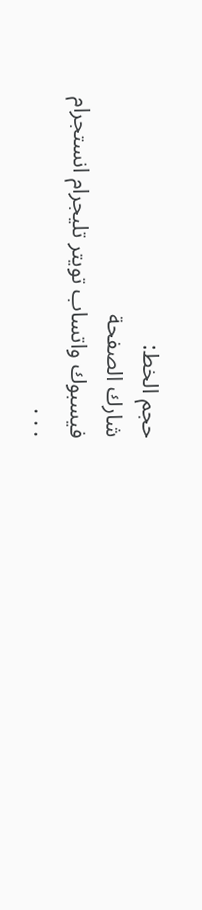حجم الخط:
شارك الصفحة
فيسبوك واتساب تويتر تليجرام انستجرام
. . .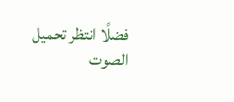فضلًا انتظر تحميل الصوت